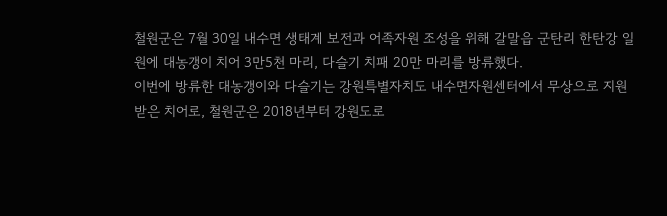철원군은 7월 30일 내수면 생태계 보전과 어족자원 조성을 위해 갈말읍 군탄리 한탄강 일원에 대농갱이 치어 3만5천 마리, 다슬기 치패 20만 마리를 방류했다.
이번에 방류한 대농갱이와 다슬기는 강원특별자치도 내수면자원센터에서 무상으로 지원받은 치어로, 철원군은 2018년부터 강원도로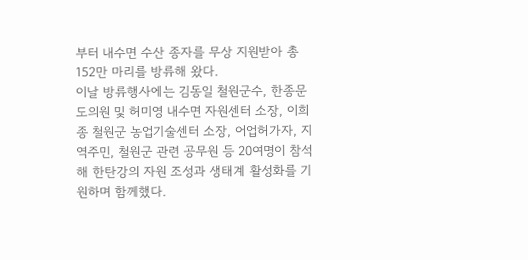부터 내수면 수산 종자를 무상 지원받아 총 152만 마리를 방류해 왔다.
이날 방류행사에는 김동일 철원군수, 한종문 도의원 및 허미영 내수면 자원센터 소장, 이희종 철원군 농업기술센터 소장, 어업허가자, 지역주민, 철원군 관련 공무원 등 20여명이 참석해 한탄강의 자원 조성과 생태계 활성화를 기원하며 함께했다.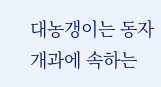대농갱이는 동자개과에 속하는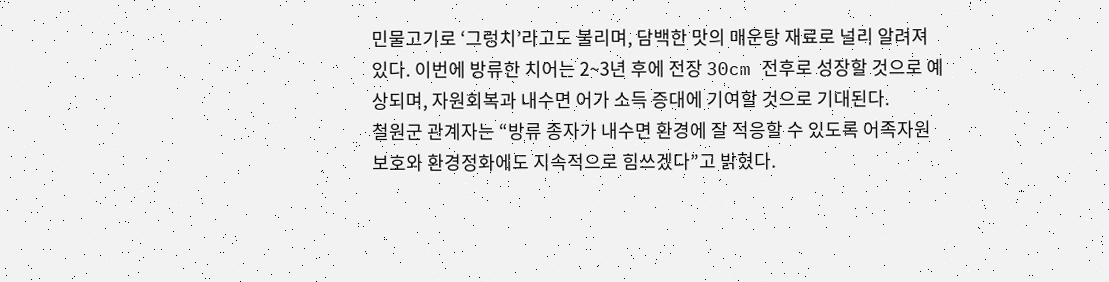민물고기로 ‘그렁치’라고도 불리며, 담백한 맛의 매운탕 재료로 널리 알려져 있다. 이번에 방류한 치어는 2~3년 후에 전장 30cm 전후로 성장할 것으로 예상되며, 자원회복과 내수면 어가 소득 증대에 기여할 것으로 기대된다.
철원군 관계자는 “방류 종자가 내수면 환경에 잘 적응할 수 있도록 어족자원 보호와 환경정화에도 지속적으로 힘쓰겠다”고 밝혔다.